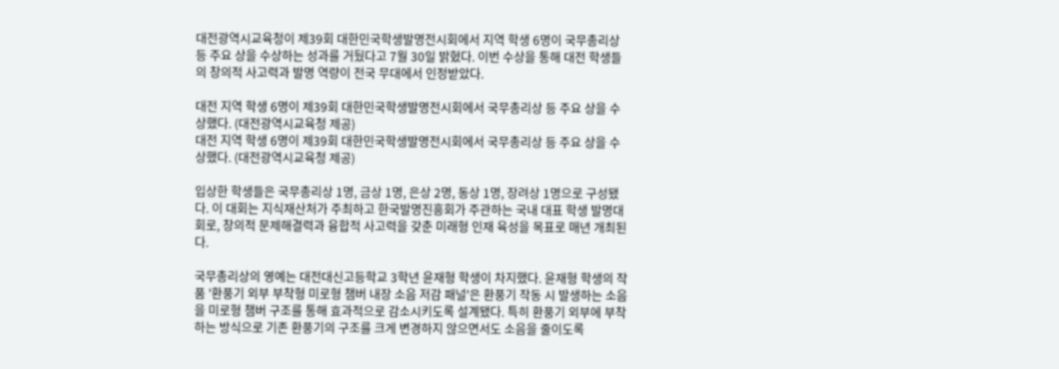대전광역시교육청이 제39회 대한민국학생발명전시회에서 지역 학생 6명이 국무총리상 등 주요 상을 수상하는 성과를 거뒀다고 7월 30일 밝혔다. 이번 수상을 통해 대전 학생들의 창의적 사고력과 발명 역량이 전국 무대에서 인정받았다.

대전 지역 학생 6명이 제39회 대한민국학생발명전시회에서 국무총리상 등 주요 상을 수상했다. (대전광역시교육청 제공)
대전 지역 학생 6명이 제39회 대한민국학생발명전시회에서 국무총리상 등 주요 상을 수상했다. (대전광역시교육청 제공)

입상한 학생들은 국무총리상 1명, 금상 1명, 은상 2명, 동상 1명, 장려상 1명으로 구성됐다. 이 대회는 지식재산처가 주최하고 한국발명진흥회가 주관하는 국내 대표 학생 발명대회로, 창의적 문제해결력과 융합적 사고력을 갖춘 미래형 인재 육성을 목표로 매년 개최된다.

국무총리상의 영예는 대전대신고등학교 3학년 윤재형 학생이 차지했다. 윤재형 학생의 작품 '환풍기 외부 부착형 미로형 챔버 내장 소음 저감 패널'은 환풍기 작동 시 발생하는 소음을 미로형 챔버 구조를 통해 효과적으로 감소시키도록 설계됐다. 특히 환풍기 외부에 부착하는 방식으로 기존 환풍기의 구조를 크게 변경하지 않으면서도 소음을 줄이도록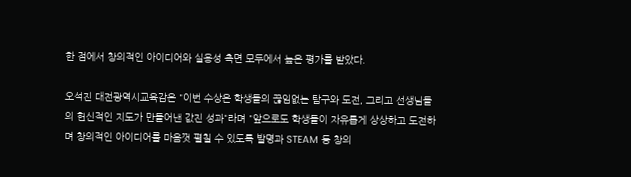한 점에서 창의적인 아이디어와 실용성 측면 모두에서 높은 평가를 받았다.

오석진 대전광역시교육감은 "이번 수상은 학생들의 끊임없는 탐구와 도전, 그리고 선생님들의 헌신적인 지도가 만들어낸 값진 성과"라며 "앞으로도 학생들이 자유롭게 상상하고 도전하며 창의적인 아이디어를 마음껏 펼칠 수 있도록 발명과 STEAM 등 창의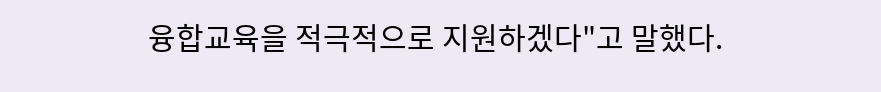융합교육을 적극적으로 지원하겠다"고 말했다.